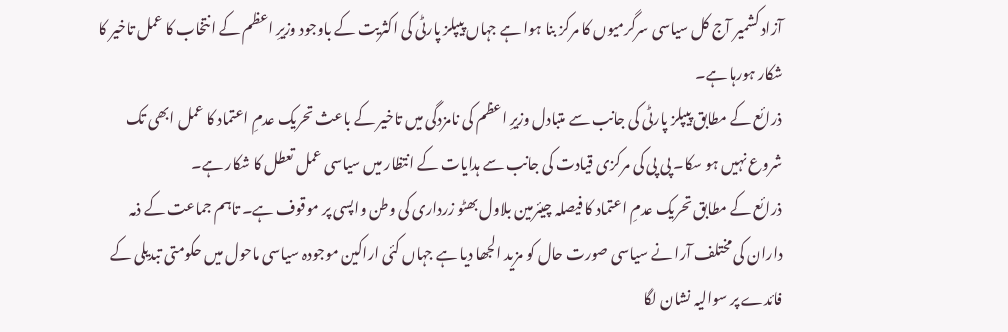آزاد کشمیر آج کل سیاسی سرگرمیوں کا مرکز بنا ہوا ہے جہاں پیپلز پارٹی کی اکثریت کے باوجود وزیرِ اعظم کے انتخاب کا عمل تاخیر کا شکار ہورہا ہے۔
ذرائع کے مطابق پیپلز پارٹی کی جانب سے متبادل وزیرِ اعظم کی نامزدگی میں تاخیر کے باعث تحریک عدمِ اعتماد کا عمل ابھی تک شروع نہیں ہو سکا۔ پی پی کی مرکزی قیادت کی جانب سے ہدایات کے انتظار میں سیاسی عمل تعطل کا شکار ہے۔
ذرائع کے مطابق تحریک عدمِ اعتماد کا فیصلہ چیئرمین بلاول بھٹو زرداری کی وطن واپسی پر موقوف ہے۔ تاہم جماعت کے ذمہ داران کی مختلف آرا نے سیاسی صورت حال کو مزید الجھا دیا ہے جہاں کئی اراکین موجودہ سیاسی ماحول میں حکومتی تبدیلی کے فائدے پر سوالیہ نشان لگا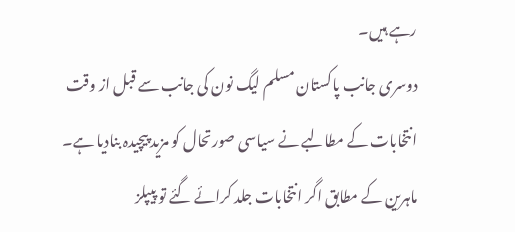رہے ہیں۔
دوسری جانب پاکستان مسلم لیگ نون کی جانب سے قبل از وقت انتخابات کے مطالبے نے سیاسی صورتحال کو مزید پیچیدہ بنادیا ہے۔ ماہرین کے مطابق اگر انتخابات جلد کرائے گئے تو پیپلز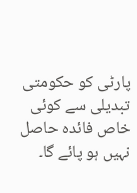پارٹی کو حکومتی تبدیلی سے کوئی خاص فائدہ حاصل نہیں ہو پائے گا۔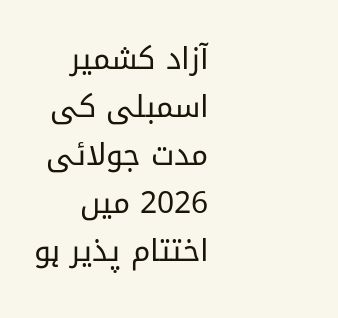آزاد کشمیر اسمبلی کی مدت جولائی 2026 میں اختتام پذیر ہو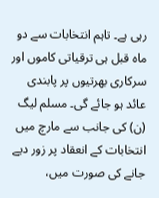رہی ہے۔ تاہم انتخابات سے دو ماہ قبل ہی ترقیاتی کاموں اور سرکاری بھرتیوں پر پابندی عائد ہو جائے گی۔ مسلم لیگ (ن) کی جانب سے مارچ میں انتخابات کے انعقاد پر زور دیے جانے کی صورت میں،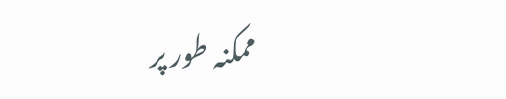ممکنہ طور پر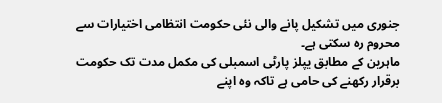جنوری میں تشکیل پانے والی نئی حکومت انتظامی اختیارات سے محروم رہ سکتی ہے۔
ماہرین کے مطابق یپلز پارٹی اسمبلی کی مکمل مدت تک حکومت برقرار رکھنے کی حامی ہے تاکہ وہ اپنے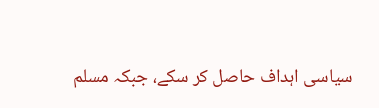سیاسی اہداف حاصل کر سکے، جبکہ مسلم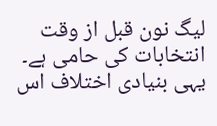لیگ نون قبل از وقت انتخابات کی حامی ہے۔ یہی بنیادی اختلاف اس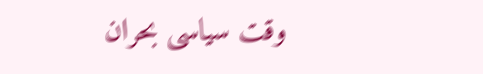وقت سیاسی بحران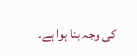کی وجہ بنا ہوا ہے۔